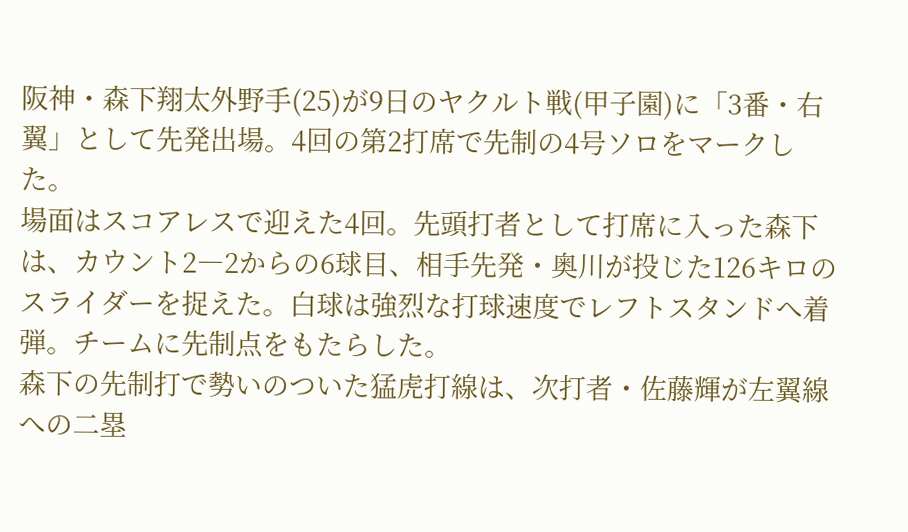阪神・森下翔太外野手(25)が9日のヤクルト戦(甲子園)に「3番・右翼」として先発出場。4回の第2打席で先制の4号ソロをマークした。
場面はスコアレスで迎えた4回。先頭打者として打席に入った森下は、カウント2―2からの6球目、相手先発・奥川が投じた126キロのスライダーを捉えた。白球は強烈な打球速度でレフトスタンドへ着弾。チームに先制点をもたらした。
森下の先制打で勢いのついた猛虎打線は、次打者・佐藤輝が左翼線への二塁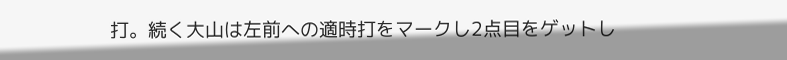打。続く大山は左前への適時打をマークし2点目をゲットし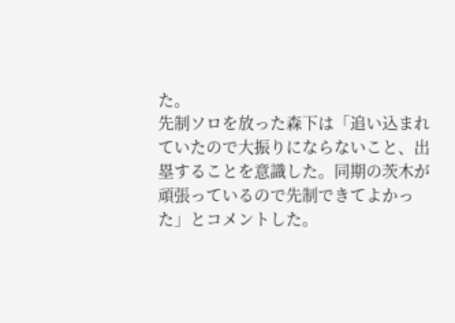た。
先制ソロを放った森下は「追い込まれていたので大振りにならないこと、出塁することを意識した。同期の茨木が頑張っているので先制できてよかった」とコメントした。